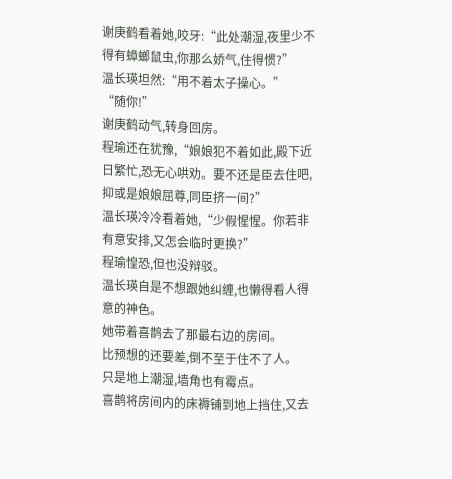谢庚鹤看着她,咬牙:“此处潮湿,夜里少不得有蟑螂鼠虫,你那么娇气,住得惯?”
温长瑛坦然:“用不着太子操心。”
“随你!”
谢庚鹤动气,转身回房。
程瑜还在犹豫,“娘娘犯不着如此,殿下近日繁忙,恐无心哄劝。要不还是臣去住吧,抑或是娘娘屈尊,同臣挤一间?”
温长瑛冷冷看着她,“少假惺惺。你若非有意安排,又怎会临时更换?”
程瑜惶恐,但也没辩驳。
温长瑛自是不想跟她纠缠,也懒得看人得意的神色。
她带着喜鹊去了那最右边的房间。
比预想的还要差,倒不至于住不了人。
只是地上潮湿,墙角也有霉点。
喜鹊将房间内的床褥铺到地上挡住,又去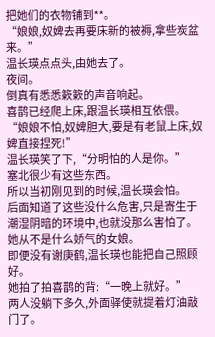把她们的衣物铺到**。
“娘娘,奴婢去再要床新的被褥,拿些炭盆来。”
温长瑛点点头,由她去了。
夜间。
倒真有悉悉簌簌的声音响起。
喜鹊已经爬上床,跟温长瑛相互依偎。
“娘娘不怕,奴婢胆大,要是有老鼠上床,奴婢直接捏死!”
温长瑛笑了下,“分明怕的人是你。”
塞北很少有这些东西。
所以当初刚见到的时候,温长瑛会怕。
后面知道了这些没什么危害,只是寄生于潮湿阴暗的环境中,也就没那么害怕了。
她从不是什么娇气的女娘。
即便没有谢庚鹤,温长瑛也能把自己照顾好。
她拍了拍喜鹊的背:“一晚上就好。”
两人没躺下多久,外面驿使就提着灯油敲门了。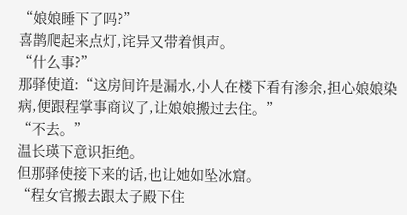“娘娘睡下了吗?”
喜鹊爬起来点灯,诧异又带着惧声。
“什么事?”
那驿使道:“这房间许是漏水,小人在楼下看有渗余,担心娘娘染病,便跟程掌事商议了,让娘娘搬过去住。”
“不去。”
温长瑛下意识拒绝。
但那驿使接下来的话,也让她如坠冰窟。
“程女官搬去跟太子殿下住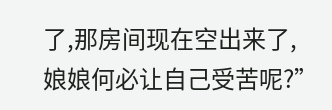了,那房间现在空出来了,娘娘何必让自己受苦呢?”